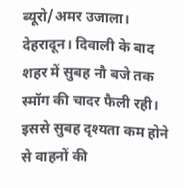ब्यूरो/अमर उजाला।
देहरादून। दिवाली के बाद शहर में सुबह नौ बजे तक स्मॉग की चादर फैली रही। इससे सुबह दृश्यता कम होने से वाहनों की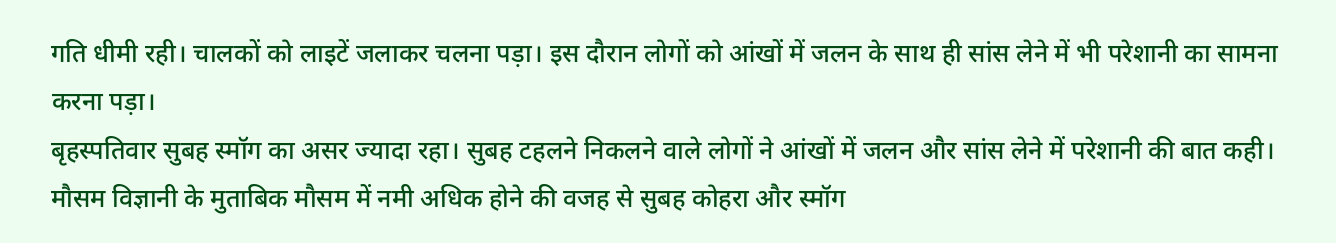गति धीमी रही। चालकों को लाइटें जलाकर चलना पड़ा। इस दौरान लोगों को आंखों में जलन के साथ ही सांस लेने में भी परेशानी का सामना करना पड़ा।
बृहस्पतिवार सुबह स्मॉग का असर ज्यादा रहा। सुबह टहलने निकलने वाले लोगों ने आंखों में जलन और सांस लेने में परेशानी की बात कही। मौसम विज्ञानी के मुताबिक मौसम में नमी अधिक होने की वजह से सुबह कोहरा और स्मॉग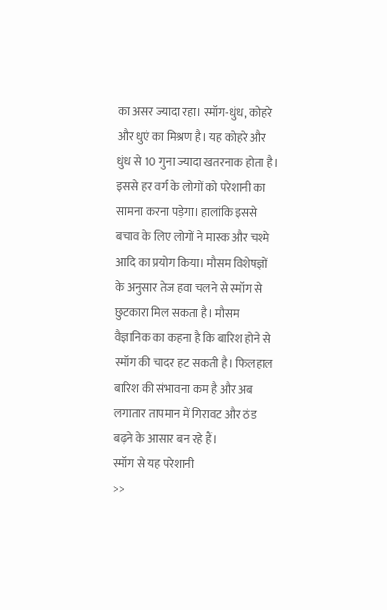का असर ज्यादा रहा। स्मॉग-धुंध, कोहरे और धुएं का मिश्रण है। यह कोहरे और धुंध से 10 गुना ज्यादा खतरनाक होता है। इससे हर वर्ग के लोगों को परेशानी का सामना करना पड़ेगा। हालांकि इससे बचाव के लिए लोगों ने मास्क और चश्मे आदि का प्रयोग किया। मौसम विशेषज्ञों के अनुसार तेज हवा चलने से स्मॉग से छुटकारा मिल सकता है। मौसम वैज्ञानिक का कहना है कि बारिश होने से स्मॉग की चादर हट सकती है। फिलहाल बारिश की संभावना कम है और अब लगातार तापमान में गिरावट और ठंड बढ़ने के आसार बन रहे हैं।
स्मॉग से यह परेशानी
>>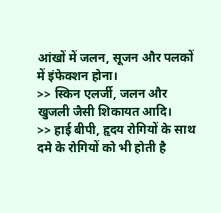आंखों में जलन, सूजन और पलकों में इंफेक्शन होना।
>> स्किन एलर्जी, जलन और खुजली जैसी शिकायत आदि।
>> हाई बीपी, हृदय रोगियों के साथ दमे के रोगियों को भी होती है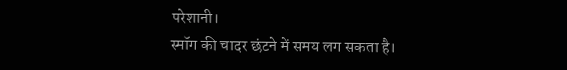परेशानी।
स्मॉग की चादर छंटने में समय लग सकता है।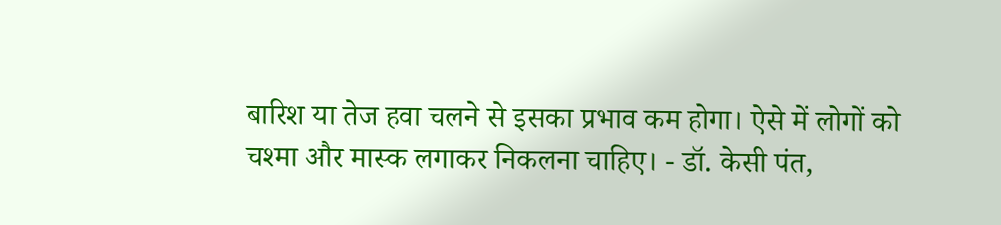बारिश या तेज हवा चलने से इसका प्रभाव कम होगा। ऐसे में लोगों को चश्मा और मास्क लगाकर निकलना चाहिए। - डॉ. केसी पंत,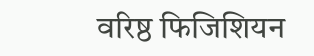वरिष्ठ फिजिशियन